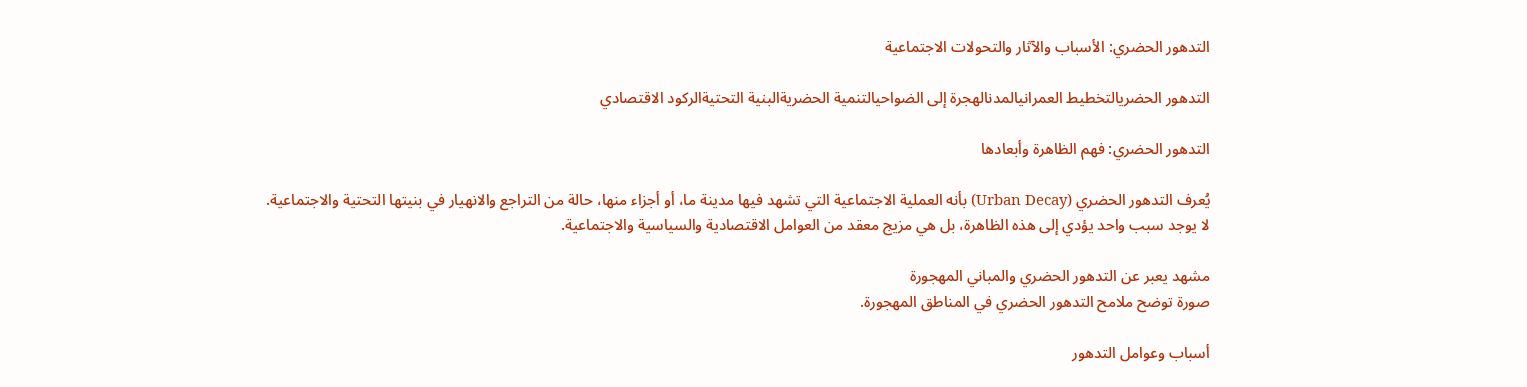التدهور الحضري: الأسباب والآثار والتحولات الاجتماعية

التدهور الحضريالتخطيط العمرانيالمدنالهجرة إلى الضواحيالتنمية الحضريةالبنية التحتيةالركود الاقتصادي

التدهور الحضري: فهم الظاهرة وأبعادها

يُعرف التدهور الحضري (Urban Decay) بأنه العملية الاجتماعية التي تشهد فيها مدينة ما، أو أجزاء منها، حالة من التراجع والانهيار في بنيتها التحتية والاجتماعية. لا يوجد سبب واحد يؤدي إلى هذه الظاهرة، بل هي مزيج معقد من العوامل الاقتصادية والسياسية والاجتماعية.

مشهد يعبر عن التدهور الحضري والمباني المهجورة
صورة توضح ملامح التدهور الحضري في المناطق المهجورة.

أسباب وعوامل التدهور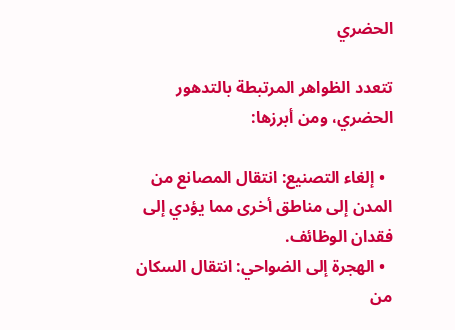الحضري

تتعدد الظواهر المرتبطة بالتدهور الحضري، ومن أبرزها:

  • إلغاء التصنيع: انتقال المصانع من المدن إلى مناطق أخرى مما يؤدي إلى فقدان الوظائف.
  • الهجرة إلى الضواحي: انتقال السكان من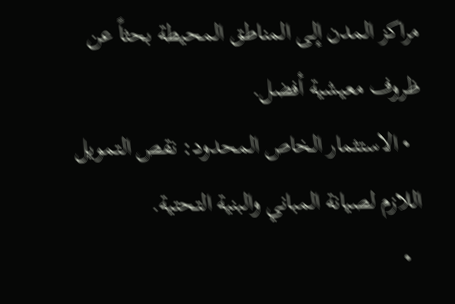مراكز المدن إلى المناطق المحيطة بحثاً عن ظروف معيشية أفضل.
  • الاستثمار الخاص المحدود: نقص التمويل اللازم لصيانة المباني والبنية التحتية.
  •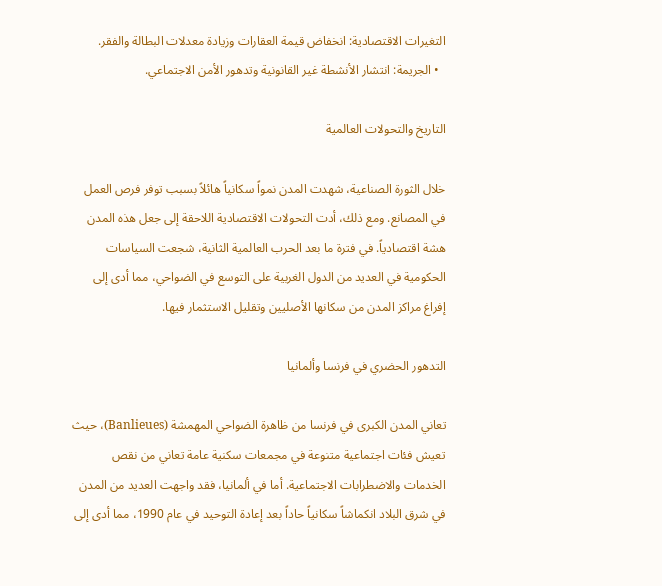التغيرات الاقتصادية: انخفاض قيمة العقارات وزيادة معدلات البطالة والفقر.
  • الجريمة: انتشار الأنشطة غير القانونية وتدهور الأمن الاجتماعي.

التاريخ والتحولات العالمية

خلال الثورة الصناعية، شهدت المدن نمواً سكانياً هائلاً بسبب توفر فرص العمل في المصانع. ومع ذلك، أدت التحولات الاقتصادية اللاحقة إلى جعل هذه المدن هشة اقتصادياً. في فترة ما بعد الحرب العالمية الثانية، شجعت السياسات الحكومية في العديد من الدول الغربية على التوسع في الضواحي، مما أدى إلى إفراغ مراكز المدن من سكانها الأصليين وتقليل الاستثمار فيها.

التدهور الحضري في فرنسا وألمانيا

تعاني المدن الكبرى في فرنسا من ظاهرة الضواحي المهمشة (Banlieues)، حيث تعيش فئات اجتماعية متنوعة في مجمعات سكنية عامة تعاني من نقص الخدمات والاضطرابات الاجتماعية. أما في ألمانيا، فقد واجهت العديد من المدن في شرق البلاد انكماشاً سكانياً حاداً بعد إعادة التوحيد في عام 1990، مما أدى إلى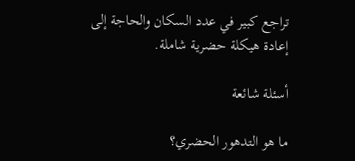تراجع كبير في عدد السكان والحاجة إلى إعادة هيكلة حضرية شاملة.

أسئلة شائعة

ما هو التدهور الحضري؟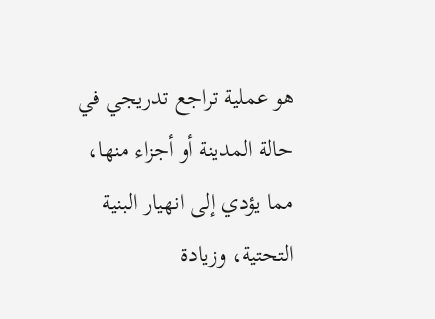هو عملية تراجع تدريجي في حالة المدينة أو أجزاء منها، مما يؤدي إلى انهيار البنية التحتية، وزيادة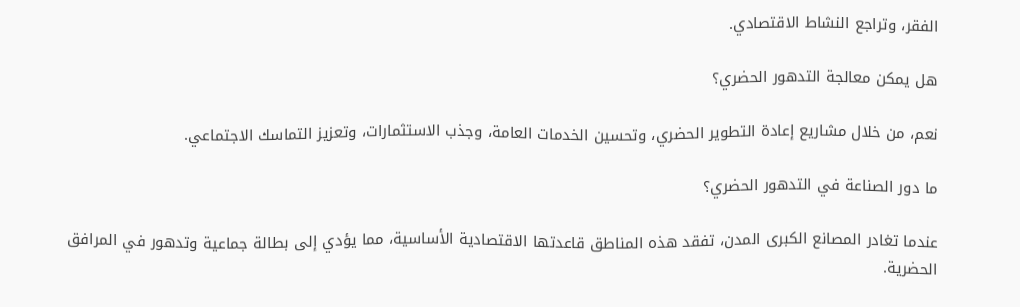الفقر، وتراجع النشاط الاقتصادي.

هل يمكن معالجة التدهور الحضري؟

نعم، من خلال مشاريع إعادة التطوير الحضري، وتحسين الخدمات العامة، وجذب الاستثمارات، وتعزيز التماسك الاجتماعي.

ما دور الصناعة في التدهور الحضري؟

عندما تغادر المصانع الكبرى المدن، تفقد هذه المناطق قاعدتها الاقتصادية الأساسية، مما يؤدي إلى بطالة جماعية وتدهور في المرافق الحضرية.